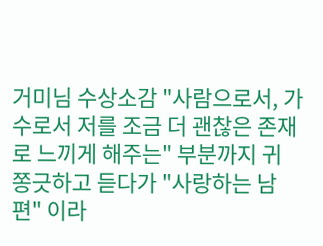거미님 수상소감 "사람으로서, 가수로서 저를 조금 더 괜찮은 존재로 느끼게 해주는" 부분까지 귀 쫑긋하고 듣다가 "사랑하는 남편" 이라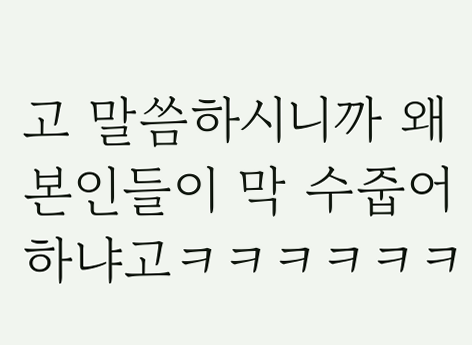고 말씀하시니까 왜 본인들이 막 수줍어하냐고ㅋㅋㅋㅋㅋㅋ